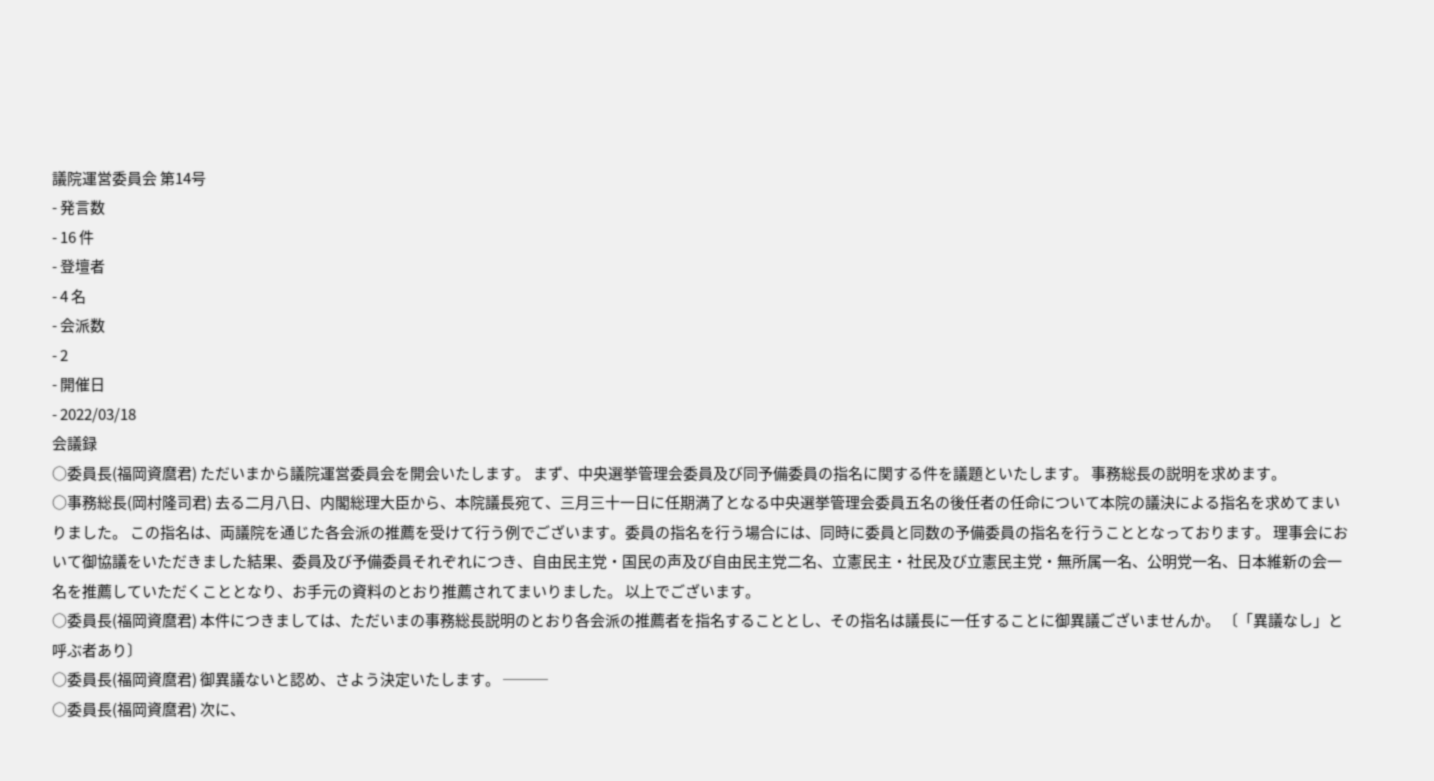議院運営委員会 第14号
- 発言数
- 16 件
- 登壇者
- 4 名
- 会派数
- 2
- 開催日
- 2022/03/18
会議録
○委員長(福岡資麿君) ただいまから議院運営委員会を開会いたします。 まず、中央選挙管理会委員及び同予備委員の指名に関する件を議題といたします。 事務総長の説明を求めます。
○事務総長(岡村隆司君) 去る二月八日、内閣総理大臣から、本院議長宛て、三月三十一日に任期満了となる中央選挙管理会委員五名の後任者の任命について本院の議決による指名を求めてまいりました。 この指名は、両議院を通じた各会派の推薦を受けて行う例でございます。委員の指名を行う場合には、同時に委員と同数の予備委員の指名を行うこととなっております。 理事会において御協議をいただきました結果、委員及び予備委員それぞれにつき、自由民主党・国民の声及び自由民主党二名、立憲民主・社民及び立憲民主党・無所属一名、公明党一名、日本維新の会一名を推薦していただくこととなり、お手元の資料のとおり推薦されてまいりました。 以上でございます。
○委員長(福岡資麿君) 本件につきましては、ただいまの事務総長説明のとおり各会派の推薦者を指名することとし、その指名は議長に一任することに御異議ございませんか。 〔「異議なし」と呼ぶ者あり〕
○委員長(福岡資麿君) 御異議ないと認め、さよう決定いたします。 ───
○委員長(福岡資麿君) 次に、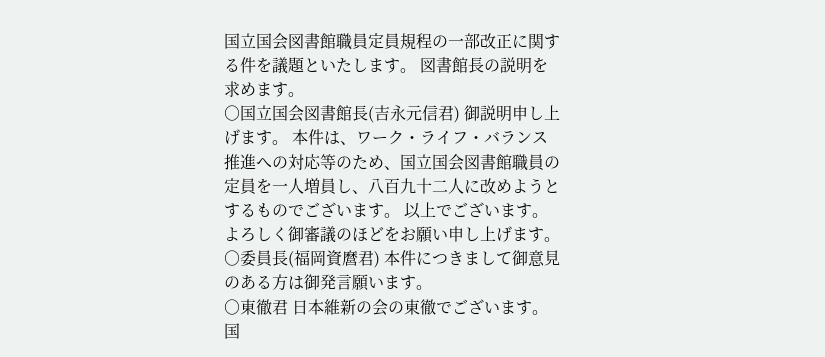国立国会図書館職員定員規程の一部改正に関する件を議題といたします。 図書館長の説明を求めます。
○国立国会図書館長(吉永元信君) 御説明申し上げます。 本件は、ワーク・ライフ・バランス推進への対応等のため、国立国会図書館職員の定員を一人増員し、八百九十二人に改めようとするものでございます。 以上でございます。よろしく御審議のほどをお願い申し上げます。
○委員長(福岡資麿君) 本件につきまして御意見のある方は御発言願います。
○東徹君 日本維新の会の東徹でございます。 国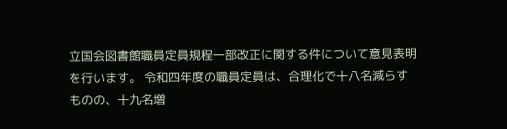立国会図書館職員定員規程一部改正に関する件について意見表明を行います。 令和四年度の職員定員は、合理化で十八名減らすものの、十九名増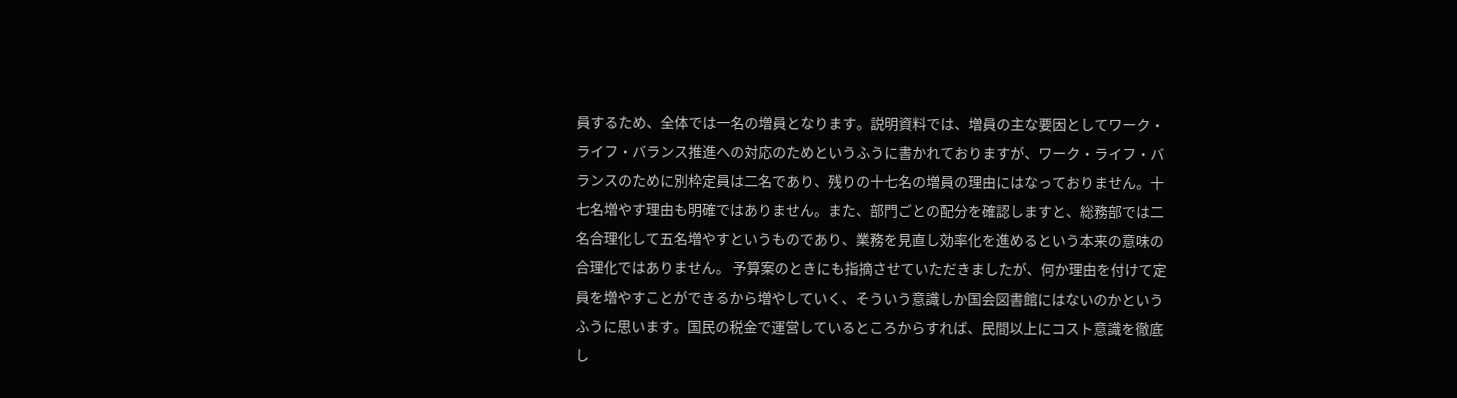員するため、全体では一名の増員となります。説明資料では、増員の主な要因としてワーク・ライフ・バランス推進への対応のためというふうに書かれておりますが、ワーク・ライフ・バランスのために別枠定員は二名であり、残りの十七名の増員の理由にはなっておりません。十七名増やす理由も明確ではありません。また、部門ごとの配分を確認しますと、総務部では二名合理化して五名増やすというものであり、業務を見直し効率化を進めるという本来の意味の合理化ではありません。 予算案のときにも指摘させていただきましたが、何か理由を付けて定員を増やすことができるから増やしていく、そういう意識しか国会図書館にはないのかというふうに思います。国民の税金で運営しているところからすれば、民間以上にコスト意識を徹底し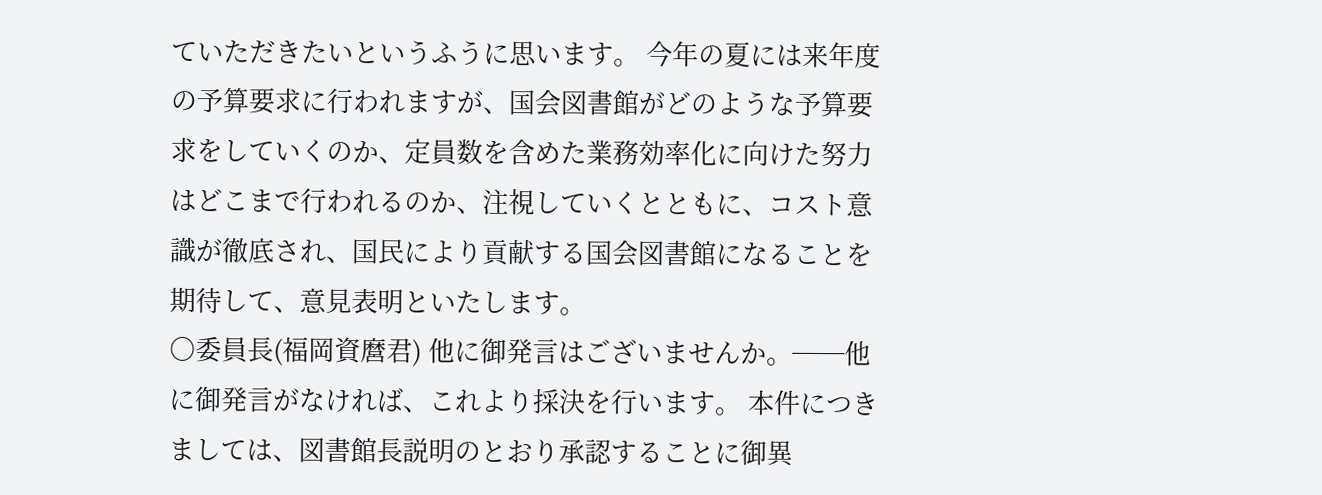ていただきたいというふうに思います。 今年の夏には来年度の予算要求に行われますが、国会図書館がどのような予算要求をしていくのか、定員数を含めた業務効率化に向けた努力はどこまで行われるのか、注視していくとともに、コスト意識が徹底され、国民により貢献する国会図書館になることを期待して、意見表明といたします。
○委員長(福岡資麿君) 他に御発言はございませんか。──他に御発言がなければ、これより採決を行います。 本件につきましては、図書館長説明のとおり承認することに御異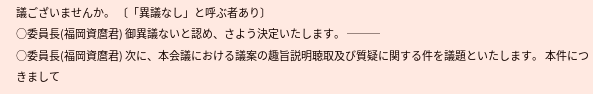議ございませんか。 〔「異議なし」と呼ぶ者あり〕
○委員長(福岡資麿君) 御異議ないと認め、さよう決定いたします。 ───
○委員長(福岡資麿君) 次に、本会議における議案の趣旨説明聴取及び質疑に関する件を議題といたします。 本件につきまして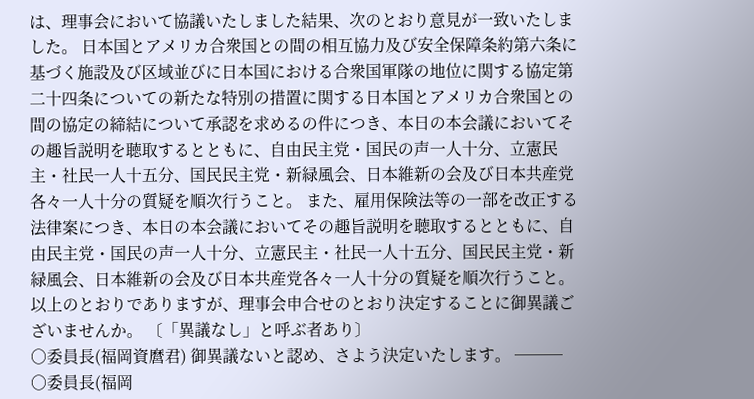は、理事会において協議いたしました結果、次のとおり意見が一致いたしました。 日本国とアメリカ合衆国との間の相互協力及び安全保障条約第六条に基づく施設及び区域並びに日本国における合衆国軍隊の地位に関する協定第二十四条についての新たな特別の措置に関する日本国とアメリカ合衆国との間の協定の締結について承認を求めるの件につき、本日の本会議においてその趣旨説明を聴取するとともに、自由民主党・国民の声一人十分、立憲民主・社民一人十五分、国民民主党・新緑風会、日本維新の会及び日本共産党各々一人十分の質疑を順次行うこと。 また、雇用保険法等の一部を改正する法律案につき、本日の本会議においてその趣旨説明を聴取するとともに、自由民主党・国民の声一人十分、立憲民主・社民一人十五分、国民民主党・新緑風会、日本維新の会及び日本共産党各々一人十分の質疑を順次行うこと。 以上のとおりでありますが、理事会申合せのとおり決定することに御異議ございませんか。 〔「異議なし」と呼ぶ者あり〕
○委員長(福岡資麿君) 御異議ないと認め、さよう決定いたします。 ───
○委員長(福岡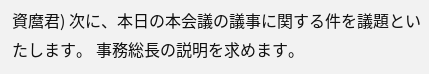資麿君) 次に、本日の本会議の議事に関する件を議題といたします。 事務総長の説明を求めます。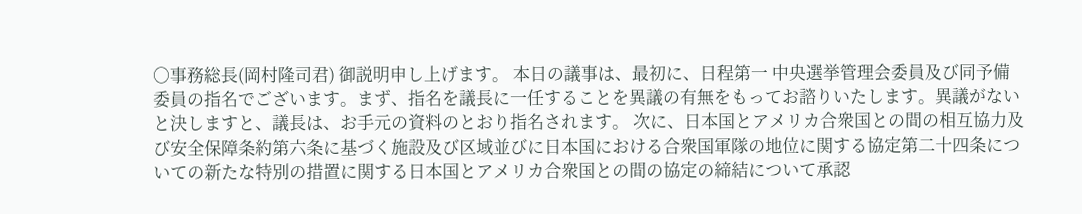○事務総長(岡村隆司君) 御説明申し上げます。 本日の議事は、最初に、日程第一 中央選挙管理会委員及び同予備委員の指名でございます。まず、指名を議長に一任することを異議の有無をもってお諮りいたします。異議がないと決しますと、議長は、お手元の資料のとおり指名されます。 次に、日本国とアメリカ合衆国との間の相互協力及び安全保障条約第六条に基づく施設及び区域並びに日本国における合衆国軍隊の地位に関する協定第二十四条についての新たな特別の措置に関する日本国とアメリカ合衆国との間の協定の締結について承認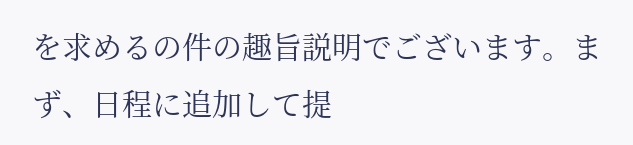を求めるの件の趣旨説明でございます。まず、日程に追加して提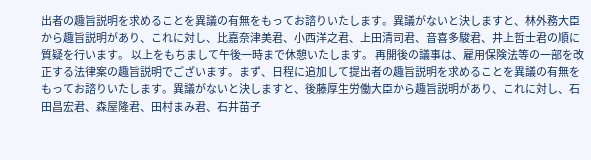出者の趣旨説明を求めることを異議の有無をもってお諮りいたします。異議がないと決しますと、林外務大臣から趣旨説明があり、これに対し、比嘉奈津美君、小西洋之君、上田清司君、音喜多駿君、井上哲士君の順に質疑を行います。 以上をもちまして午後一時まで休憩いたします。 再開後の議事は、雇用保険法等の一部を改正する法律案の趣旨説明でございます。まず、日程に追加して提出者の趣旨説明を求めることを異議の有無をもってお諮りいたします。異議がないと決しますと、後藤厚生労働大臣から趣旨説明があり、これに対し、石田昌宏君、森屋隆君、田村まみ君、石井苗子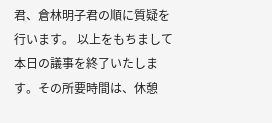君、倉林明子君の順に質疑を行います。 以上をもちまして本日の議事を終了いたします。その所要時間は、休憩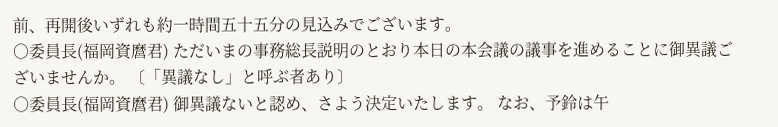前、再開後いずれも約一時間五十五分の見込みでございます。
○委員長(福岡資麿君) ただいまの事務総長説明のとおり本日の本会議の議事を進めることに御異議ございませんか。 〔「異議なし」と呼ぶ者あり〕
○委員長(福岡資麿君) 御異議ないと認め、さよう決定いたします。 なお、予鈴は午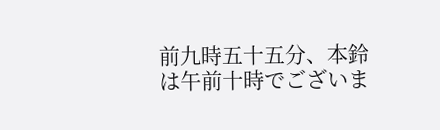前九時五十五分、本鈴は午前十時でございま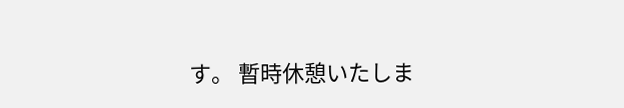す。 暫時休憩いたしま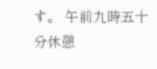す。 午前九時五十分休憩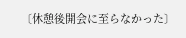〔休憩後開会に至らなかった〕